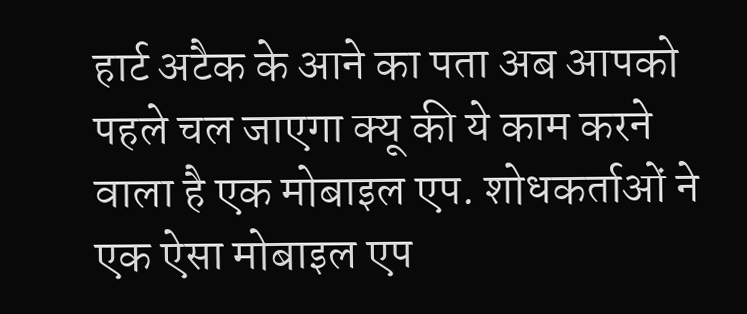हार्ट अटैक के आने का पता अब आपको पहले चल जाएगा क्यू की ये काम करने वाला है एक मोबाइल एप. शोधकर्ताओं ने एक ऐसा मोबाइल एप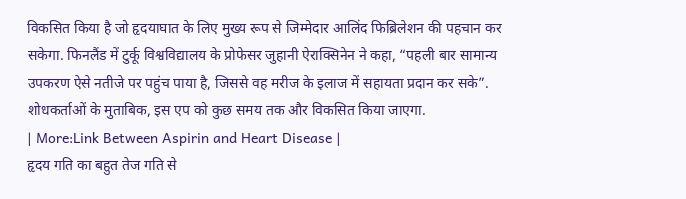विकसित किया है जो हृदयाघात के लिए मुख्य रूप से जिम्मेदार आलिंद फिब्रिलेशन की पहचान कर सकेगा. फिनलैंड में टुर्कू विश्वविद्यालय के प्रोफेसर जुहानी ऐराक्सिनेन ने कहा, “पहली बार सामान्य उपकरण ऐसे नतीजे पर पहुंच पाया है, जिससे वह मरीज के इलाज में सहायता प्रदान कर सके”. शोधकर्ताओं के मुताबिक, इस एप को कुछ समय तक और विकसित किया जाएगा.
| More:Link Between Aspirin and Heart Disease |
हृदय गति का बहुत तेज गति से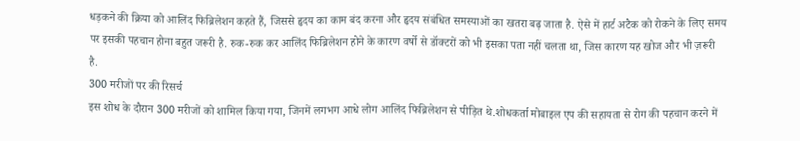धड़कने की क्रिया को आलिंद फिब्रिलेशन कहते हैं, जिससे हृदय का काम बंद करना और हृदय संबंधित समस्याओं का खतरा बढ़ जाता है. ऐसे में हार्ट अटैक को रोकने के लिए समय पर इसकी पहचान होना बहुत जरूरी है. रुक-रुक कर आलिंद फिब्रिलेशन होने के कारण वर्षो से डॉक्टरों को भी इसका पता नहीं चलता था, जिस कारण यह खोज और भी ज़रूरी है.
300 मरीजों पर की रिसर्च
इस शोध के दौरान 300 मरीजों को शामिल किया गया, जिनमें लगभग आधे लोग आलिंद फिब्रिलेशन से पीड़ित थे.शोधकर्ता मोबाइल एप की सहायता से रोग की पहचान करने में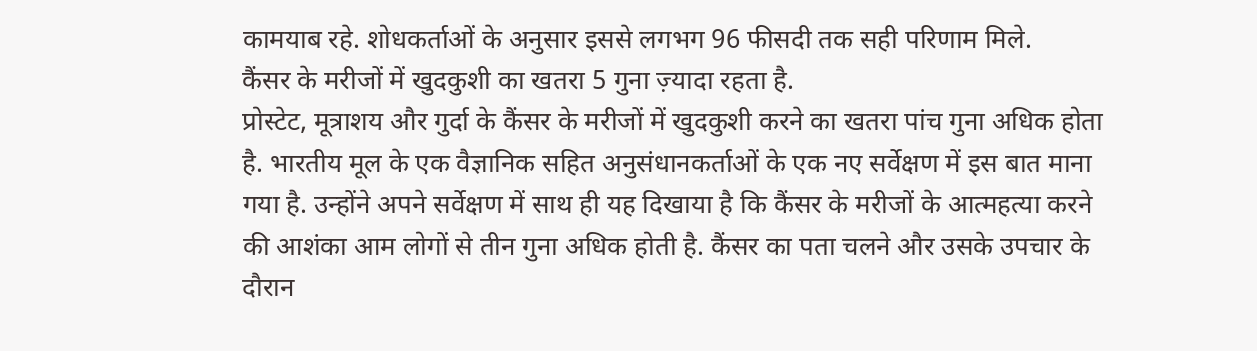कामयाब रहे. शोधकर्ताओं के अनुसार इससे लगभग 96 फीसदी तक सही परिणाम मिले.
कैंसर के मरीजों में खुदकुशी का खतरा 5 गुना ज़्यादा रहता है.
प्रोस्टेट, मूत्राशय और गुर्दा के कैंसर के मरीजों में खुदकुशी करने का खतरा पांच गुना अधिक होता है. भारतीय मूल के एक वैज्ञानिक सहित अनुसंधानकर्ताओं के एक नए सर्वेक्षण में इस बात माना गया है. उन्होंने अपने सर्वेक्षण में साथ ही यह दिखाया है कि कैंसर के मरीजों के आत्महत्या करने की आशंका आम लोगों से तीन गुना अधिक होती है. कैंसर का पता चलने और उसके उपचार के दौरान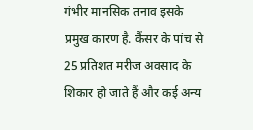गंभीर मानसिक तनाव इसके प्रमुख कारण है. कैंसर के पांच से 25 प्रतिशत मरीज अवसाद के शिकार हो जाते हैं और कई अन्य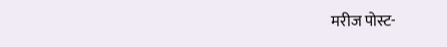मरीज पोस्ट-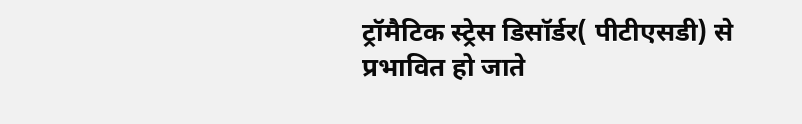ट्रॉमैटिक स्ट्रेस डिसॉर्डर( पीटीएसडी) से प्रभावित हो जाते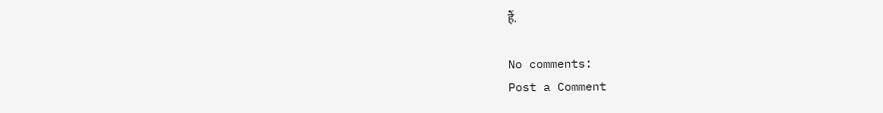हैं.

No comments:
Post a Comment